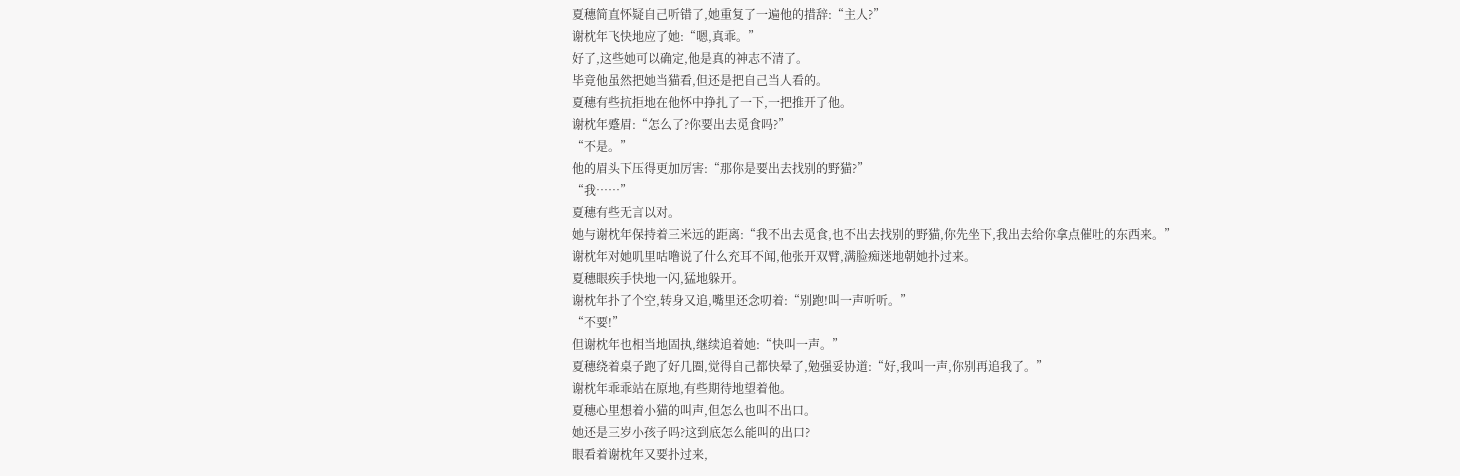夏穗简直怀疑自己听错了,她重复了一遍他的措辞:“主人?”
谢枕年飞快地应了她:“嗯,真乖。”
好了,这些她可以确定,他是真的神志不清了。
毕竟他虽然把她当猫看,但还是把自己当人看的。
夏穗有些抗拒地在他怀中挣扎了一下,一把推开了他。
谢枕年蹙眉:“怎么了?你要出去觅食吗?”
“不是。”
他的眉头下压得更加厉害:“那你是要出去找别的野猫?”
“我……”
夏穗有些无言以对。
她与谢枕年保持着三米远的距离:“我不出去觅食,也不出去找别的野猫,你先坐下,我出去给你拿点催吐的东西来。”
谢枕年对她叽里咕噜说了什么充耳不闻,他张开双臂,满脸痴迷地朝她扑过来。
夏穗眼疾手快地一闪,猛地躲开。
谢枕年扑了个空,转身又追,嘴里还念叨着:“别跑!叫一声听听。”
“不要!”
但谢枕年也相当地固执,继续追着她:“快叫一声。”
夏穗绕着桌子跑了好几圈,觉得自己都快晕了,勉强妥协道:“好,我叫一声,你别再追我了。”
谢枕年乖乖站在原地,有些期待地望着他。
夏穗心里想着小猫的叫声,但怎么也叫不出口。
她还是三岁小孩子吗?这到底怎么能叫的出口?
眼看着谢枕年又要扑过来,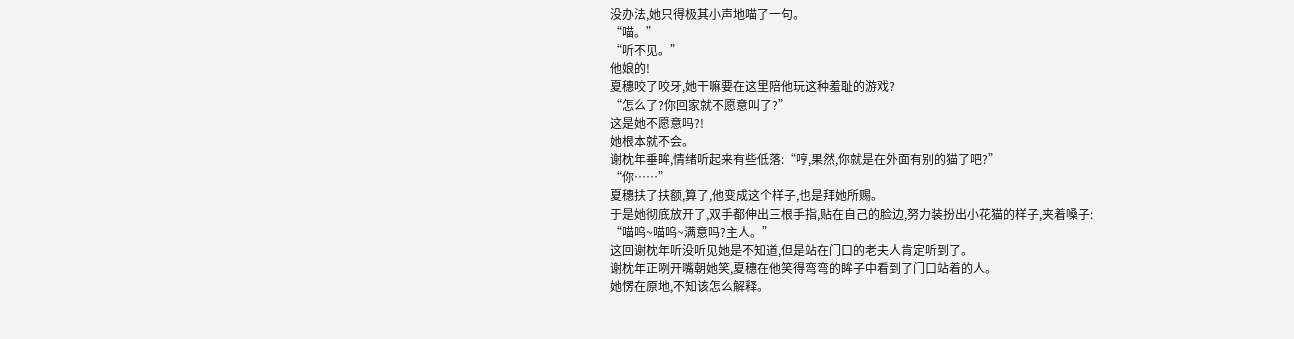没办法,她只得极其小声地喵了一句。
“喵。”
“听不见。”
他娘的!
夏穗咬了咬牙,她干嘛要在这里陪他玩这种羞耻的游戏?
“怎么了?你回家就不愿意叫了?”
这是她不愿意吗?!
她根本就不会。
谢枕年垂眸,情绪听起来有些低落:“哼,果然,你就是在外面有别的猫了吧?”
“你……”
夏穗扶了扶额,算了,他变成这个样子,也是拜她所赐。
于是她彻底放开了,双手都伸出三根手指,贴在自己的脸边,努力装扮出小花猫的样子,夹着嗓子:
“喵呜~喵呜~满意吗?主人。”
这回谢枕年听没听见她是不知道,但是站在门口的老夫人肯定听到了。
谢枕年正咧开嘴朝她笑,夏穗在他笑得弯弯的眸子中看到了门口站着的人。
她愣在原地,不知该怎么解释。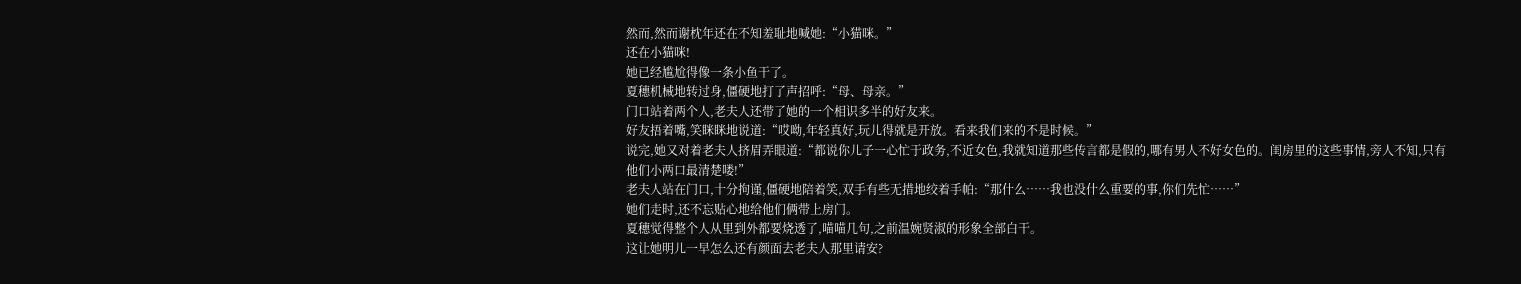然而,然而谢枕年还在不知羞耻地喊她:“小猫咪。”
还在小猫咪!
她已经尴尬得像一条小鱼干了。
夏穗机械地转过身,僵硬地打了声招呼:“母、母亲。”
门口站着两个人,老夫人还带了她的一个相识多半的好友来。
好友捂着嘴,笑眯眯地说道:“哎呦,年轻真好,玩儿得就是开放。看来我们来的不是时候。”
说完,她又对着老夫人挤眉弄眼道:“都说你儿子一心忙于政务,不近女色,我就知道那些传言都是假的,哪有男人不好女色的。闺房里的这些事情,旁人不知,只有他们小两口最清楚喽!”
老夫人站在门口,十分拘谨,僵硬地陪着笑,双手有些无措地绞着手帕:“那什么……我也没什么重要的事,你们先忙……”
她们走时,还不忘贴心地给他们俩带上房门。
夏穗觉得整个人从里到外都要烧透了,喵喵几句,之前温婉贤淑的形象全部白干。
这让她明儿一早怎么还有颜面去老夫人那里请安?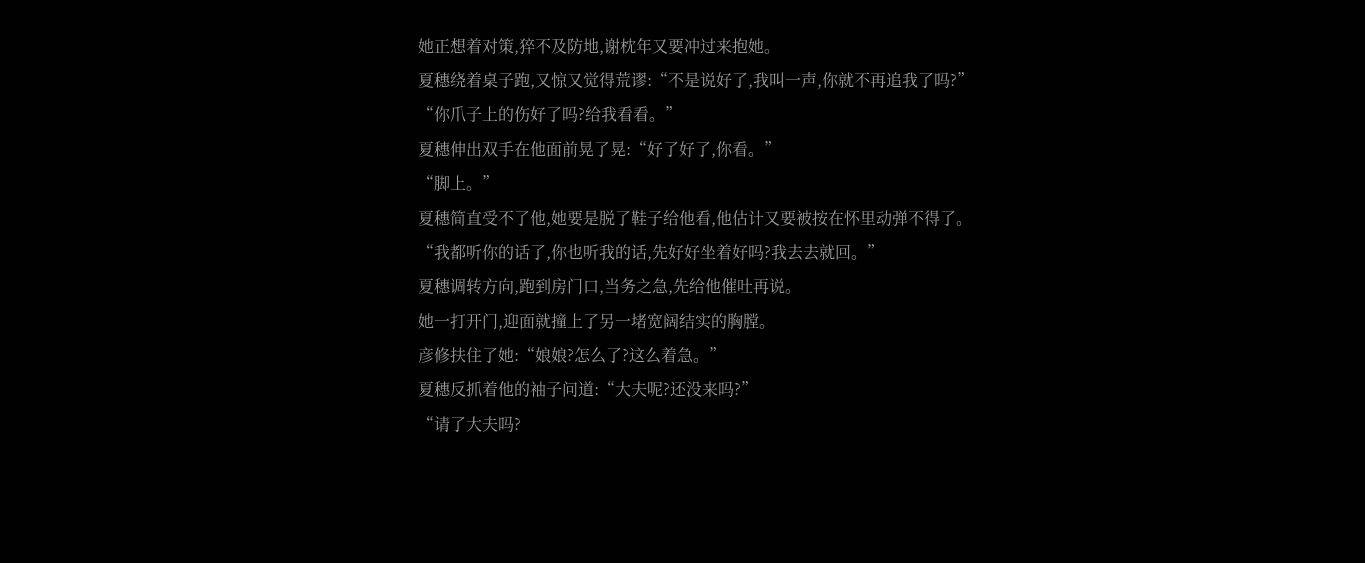她正想着对策,猝不及防地,谢枕年又要冲过来抱她。
夏穗绕着桌子跑,又惊又觉得荒谬:“不是说好了,我叫一声,你就不再追我了吗?”
“你爪子上的伤好了吗?给我看看。”
夏穗伸出双手在他面前晃了晃:“好了好了,你看。”
“脚上。”
夏穗简直受不了他,她要是脱了鞋子给他看,他估计又要被按在怀里动弹不得了。
“我都听你的话了,你也听我的话,先好好坐着好吗?我去去就回。”
夏穗调转方向,跑到房门口,当务之急,先给他催吐再说。
她一打开门,迎面就撞上了另一堵宽阔结实的胸膛。
彦修扶住了她:“娘娘?怎么了?这么着急。”
夏穗反抓着他的袖子问道:“大夫呢?还没来吗?”
“请了大夫吗?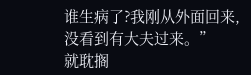谁生病了?我刚从外面回来,没看到有大夫过来。”
就耽搁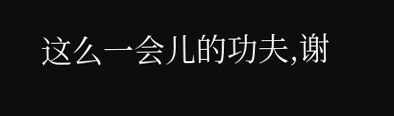这么一会儿的功夫,谢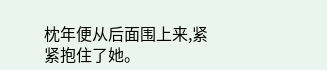枕年便从后面围上来,紧紧抱住了她。